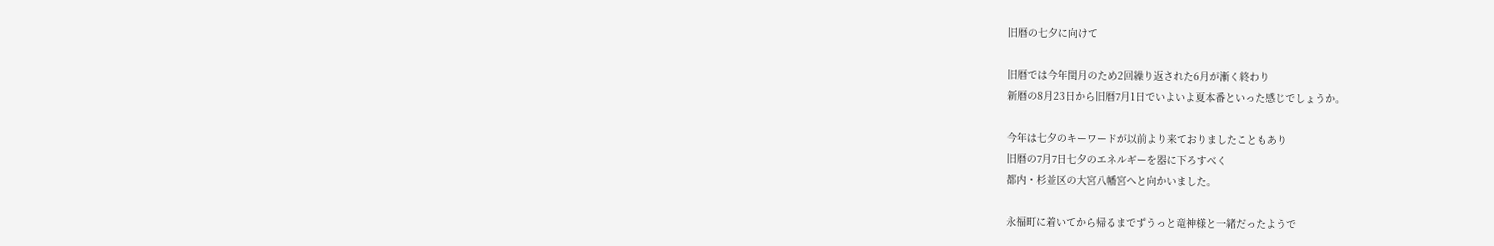旧暦の七夕に向けて

旧暦では今年閏月のため2回繰り返された6月が漸く終わり
新暦の8月23日から旧暦7月1日でいよいよ夏本番といった感じでしょうか。

今年は七夕のキーワードが以前より来ておりましたこともあり
旧暦の7月7日七夕のエネルギーを器に下ろすべく
都内・杉並区の大宮八幡宮へと向かいました。

永福町に着いてから帰るまでずうっと竜神様と一緒だったようで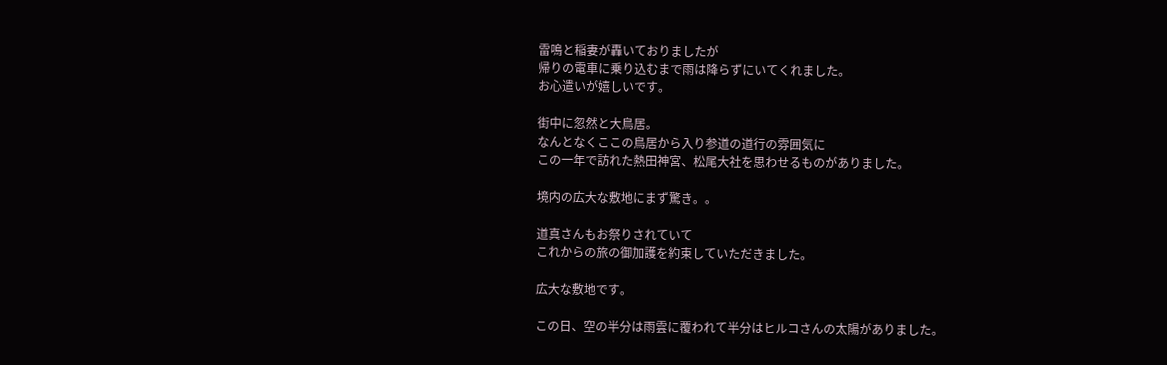雷鳴と稲妻が轟いておりましたが
帰りの電車に乗り込むまで雨は降らずにいてくれました。
お心遣いが嬉しいです。

街中に忽然と大鳥居。
なんとなくここの鳥居から入り参道の道行の雰囲気に
この一年で訪れた熱田神宮、松尾大社を思わせるものがありました。

境内の広大な敷地にまず驚き。。

道真さんもお祭りされていて
これからの旅の御加護を約束していただきました。

広大な敷地です。

この日、空の半分は雨雲に覆われて半分はヒルコさんの太陽がありました。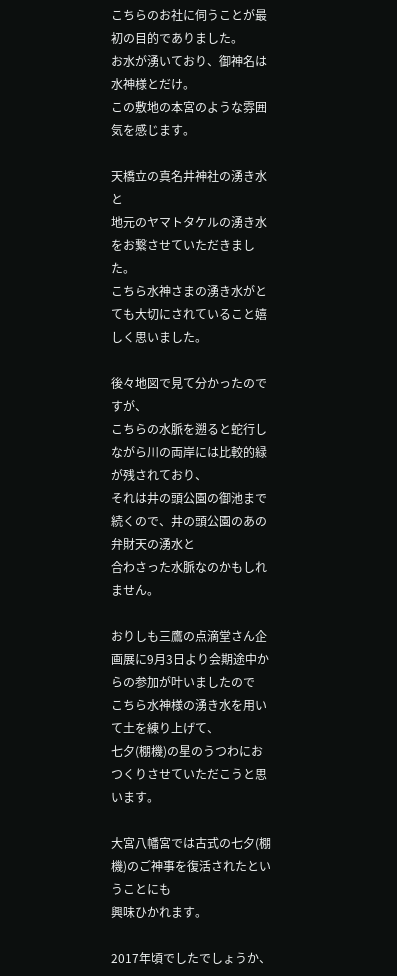こちらのお社に伺うことが最初の目的でありました。
お水が湧いており、御神名は水神様とだけ。
この敷地の本宮のような雰囲気を感じます。

天橋立の真名井神社の湧き水と
地元のヤマトタケルの湧き水をお繋させていただきました。
こちら水神さまの湧き水がとても大切にされていること嬉しく思いました。

後々地図で見て分かったのですが、
こちらの水脈を遡ると蛇行しながら川の両岸には比較的緑が残されており、
それは井の頭公園の御池まで続くので、井の頭公園のあの弁財天の湧水と
合わさった水脈なのかもしれません。

おりしも三鷹の点滴堂さん企画展に9月3日より会期途中からの参加が叶いましたので
こちら水神様の湧き水を用いて土を練り上げて、
七夕(棚機)の星のうつわにおつくりさせていただこうと思います。

大宮八幡宮では古式の七夕(棚機)のご神事を復活されたということにも
興味ひかれます。

2017年頃でしたでしょうか、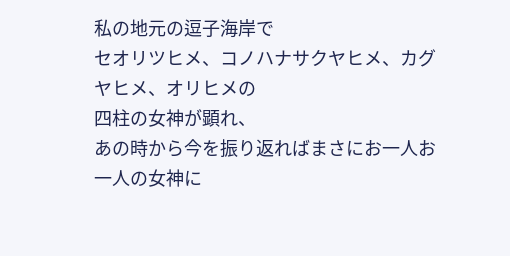私の地元の逗子海岸で
セオリツヒメ、コノハナサクヤヒメ、カグヤヒメ、オリヒメの
四柱の女神が顕れ、
あの時から今を振り返ればまさにお一人お一人の女神に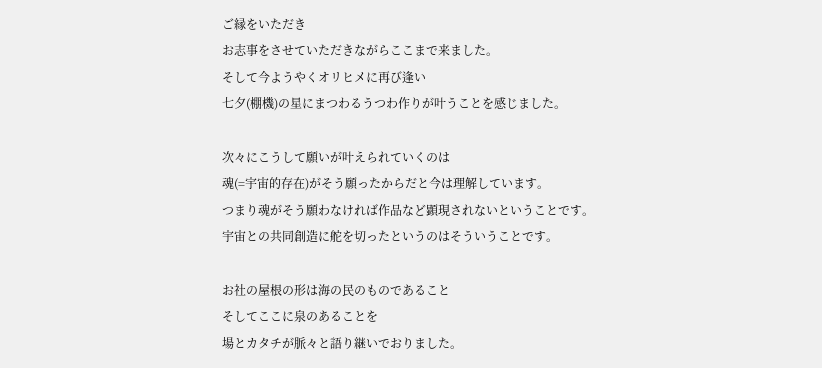ご縁をいただき
お志事をさせていただきながらここまで来ました。
そして今ようやくオリヒメに再び逢い
七夕(棚機)の星にまつわるうつわ作りが叶うことを感じました。

次々にこうして願いが叶えられていくのは
魂(=宇宙的存在)がそう願ったからだと今は理解しています。
つまり魂がそう願わなければ作品など顕現されないということです。
宇宙との共同創造に舵を切ったというのはそういうことです。

お社の屋根の形は海の民のものであること
そしてここに泉のあることを
場とカタチが脈々と語り継いでおりました。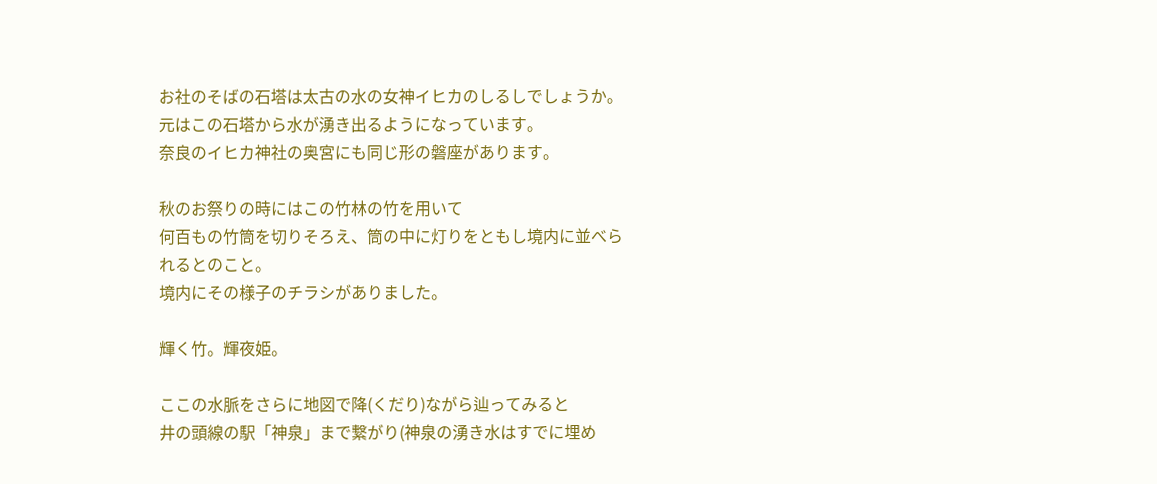お社のそばの石塔は太古の水の女神イヒカのしるしでしょうか。
元はこの石塔から水が湧き出るようになっています。
奈良のイヒカ神社の奥宮にも同じ形の磐座があります。

秋のお祭りの時にはこの竹林の竹を用いて
何百もの竹筒を切りそろえ、筒の中に灯りをともし境内に並べられるとのこと。
境内にその様子のチラシがありました。

輝く竹。輝夜姫。

ここの水脈をさらに地図で降(くだり)ながら辿ってみると
井の頭線の駅「神泉」まで繋がり(神泉の湧き水はすでに埋め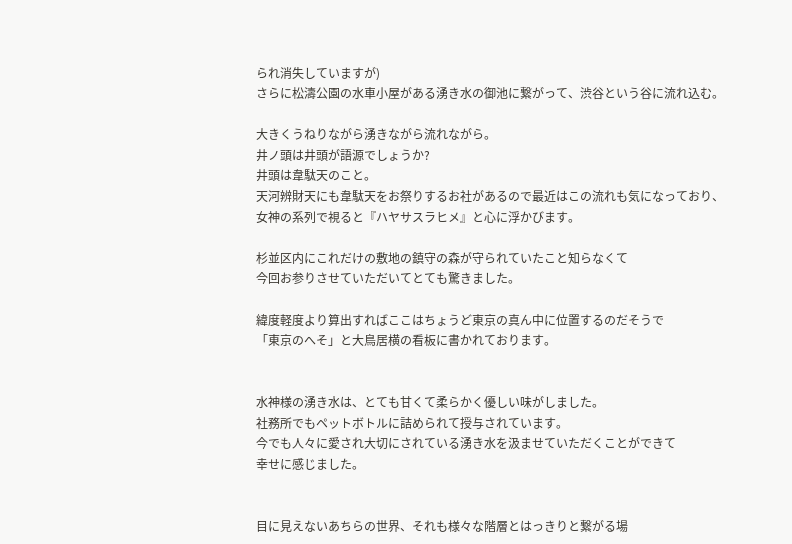られ消失していますが)
さらに松濤公園の水車小屋がある湧き水の御池に繋がって、渋谷という谷に流れ込む。

大きくうねりながら湧きながら流れながら。
井ノ頭は井頭が語源でしょうか?
井頭は韋駄天のこと。
天河辨財天にも韋駄天をお祭りするお社があるので最近はこの流れも気になっており、
女神の系列で視ると『ハヤサスラヒメ』と心に浮かびます。

杉並区内にこれだけの敷地の鎮守の森が守られていたこと知らなくて
今回お参りさせていただいてとても驚きました。

緯度軽度より算出すればここはちょうど東京の真ん中に位置するのだそうで
「東京のへそ」と大鳥居横の看板に書かれております。


水神様の湧き水は、とても甘くて柔らかく優しい味がしました。
社務所でもペットボトルに詰められて授与されています。
今でも人々に愛され大切にされている湧き水を汲ませていただくことができて
幸せに感じました。


目に見えないあちらの世界、それも様々な階層とはっきりと繋がる場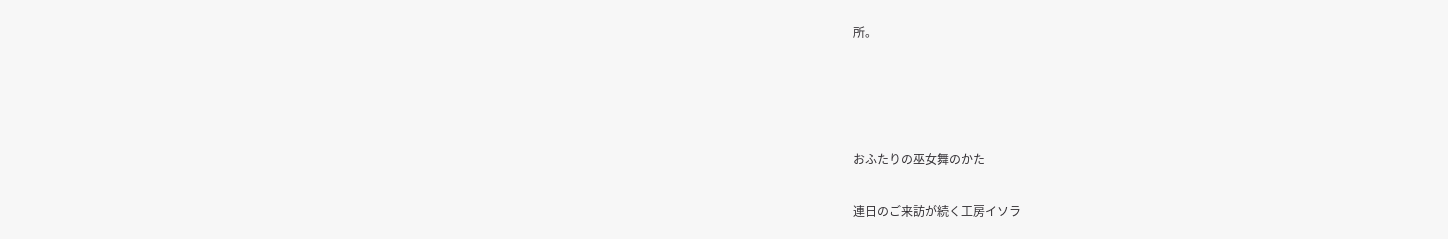所。




おふたりの巫女舞のかた

連日のご来訪が続く工房イソラ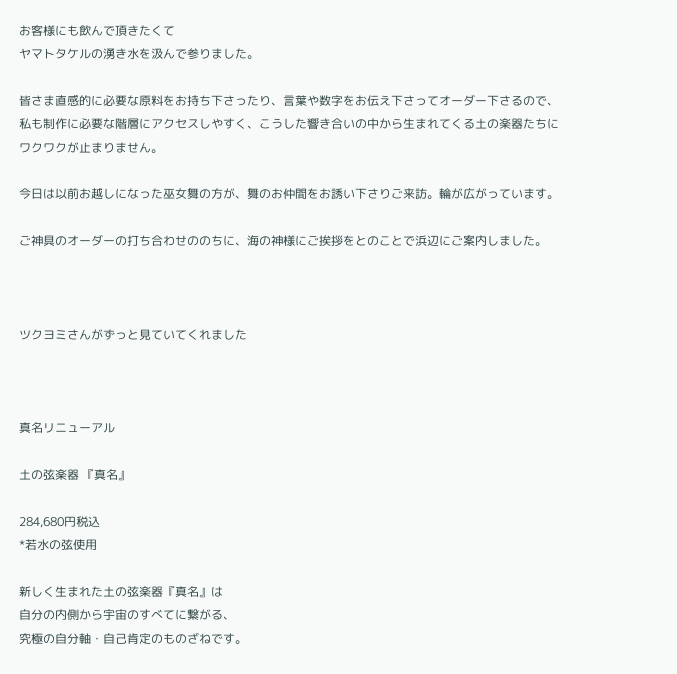お客様にも飲んで頂きたくて
ヤマトタケルの湧き水を汲んで参りました。

皆さま直感的に必要な原料をお持ち下さったり、言葉や数字をお伝え下さってオーダー下さるので、私も制作に必要な階層にアクセスしやすく、こうした響き合いの中から生まれてくる土の楽器たちにワクワクが止まりません。

今日は以前お越しになった巫女舞の方が、舞のお仲間をお誘い下さりご来訪。輪が広がっています。

ご神具のオーダーの打ち合わせののちに、海の神様にご挨拶をとのことで浜辺にご案内しました。



ツクヨミさんがずっと見ていてくれました



真名リニューアル

土の弦楽器 『真名』

284,680円税込
*若水の弦使用

新しく生まれた土の弦楽器『真名』は
自分の内側から宇宙のすべてに繋がる、
究極の自分軸・自己肯定のものざねです。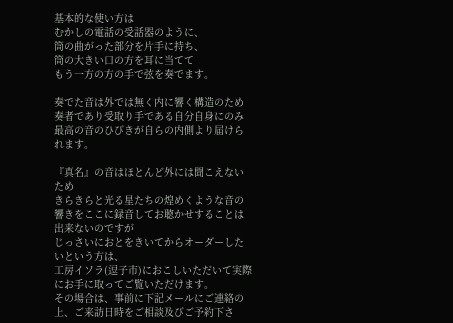基本的な使い方は
むかしの電話の受話器のように、
筒の曲がった部分を片手に持ち、
筒の大きい口の方を耳に当てて
もう一方の方の手で弦を奏でます。

奏でた音は外では無く内に響く構造のため
奏者であり受取り手である自分自身にのみ
最高の音のひびきが自らの内側より届けられます。

『真名』の音はほとんど外には聞こえないため
きらきらと光る星たちの煌めくような音の響きをここに録音してお聴かせすることは出来ないのですが
じっさいにおとをきいてからオーダーしたいという方は、
工房イソラ(逗子市)におこしいただいて実際にお手に取ってご覧いただけます。
その場合は、事前に下記メールにご連絡の上、ご来訪日時をご相談及びご予約下さ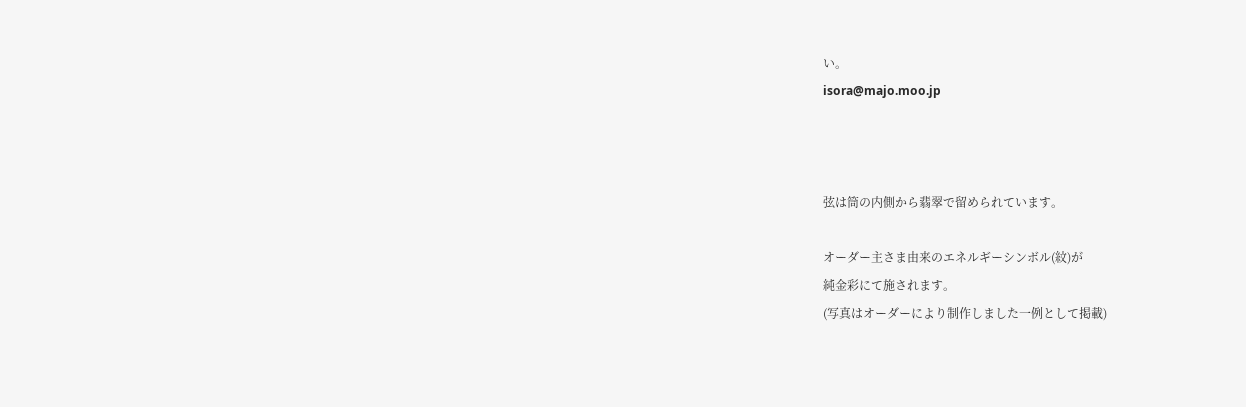い。
isora@majo.moo.jp



弦は筒の内側から翡翠で留められています。

オーダー主さま由来のエネルギーシンボル(紋)が
純金彩にて施されます。
(写真はオーダーにより制作しました一例として掲載)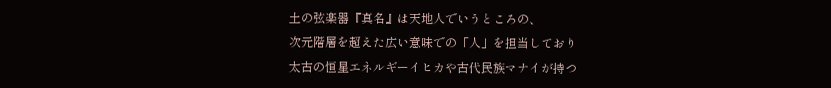土の弦楽器『真名』は天地人でいうところの、
次元階層を超えた広い意味での「人」を担当しており
太古の恒星エネルギーイヒカや古代民族マナイが持つ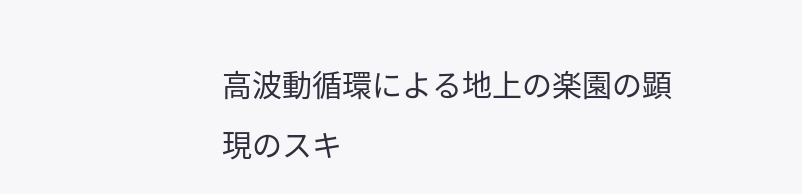高波動循環による地上の楽園の顕現のスキ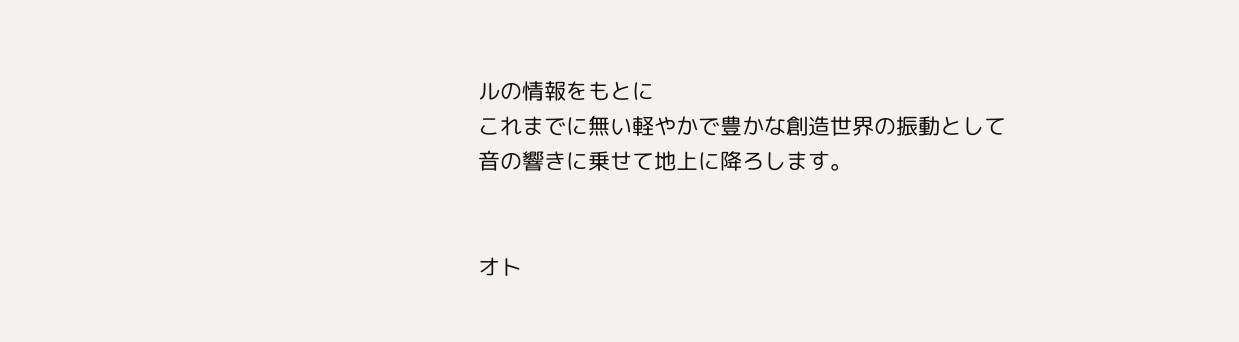ルの情報をもとに
これまでに無い軽やかで豊かな創造世界の振動として
音の響きに乗せて地上に降ろします。


オト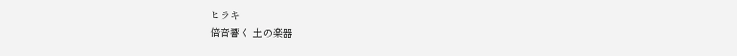ヒラキ
倍音響く 土の楽器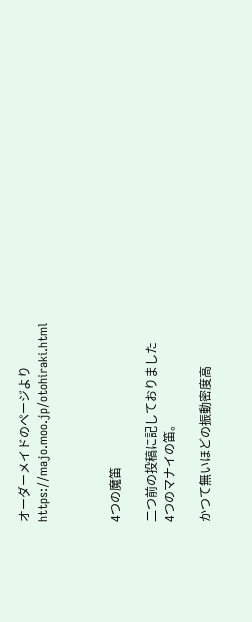オーダーメイドのページより
https://majo.moo.jp/otohiraki.html



4つの魔笛

二つ前の投稿に記しておりました
4つのマナイの笛。

かつて無いほどの振動密度高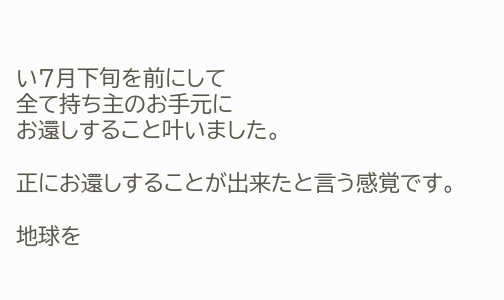い7月下旬を前にして
全て持ち主のお手元に
お還しすること叶いました。

正にお還しすることが出来たと言う感覚です。

地球を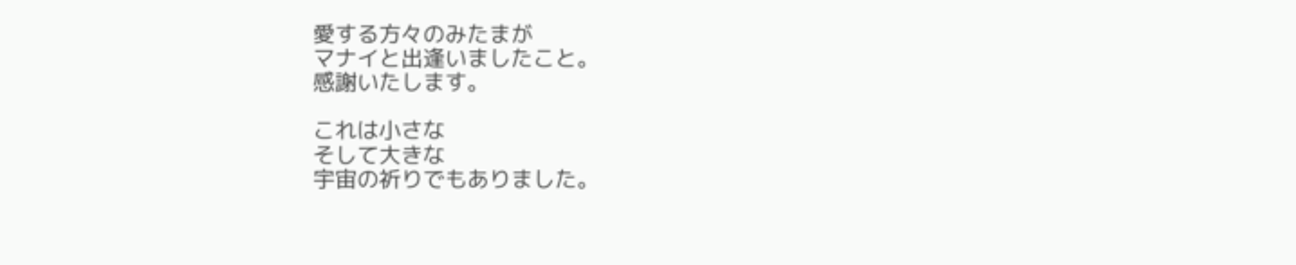愛する方々のみたまが
マナイと出逢いましたこと。
感謝いたします。

これは小さな
そして大きな
宇宙の祈りでもありました。